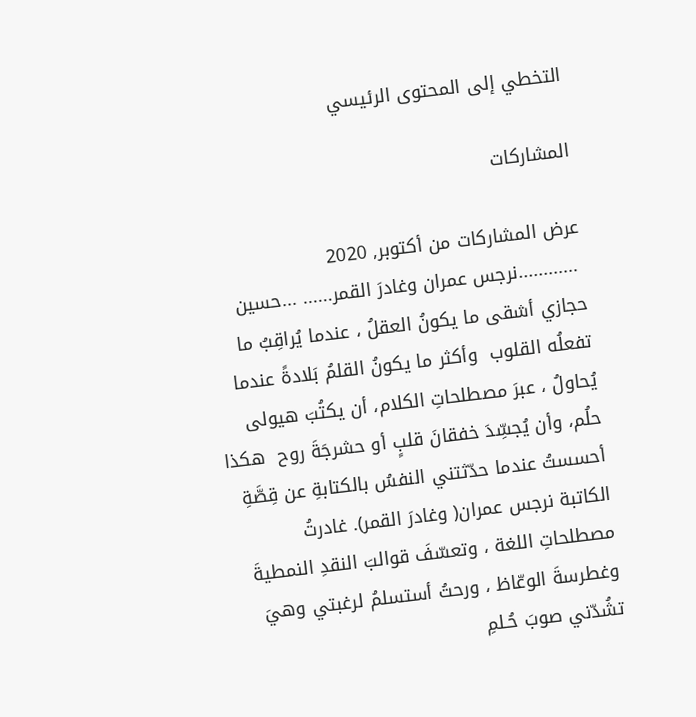التخطي إلى المحتوى الرئيسي

المشاركات

عرض المشاركات من أكتوبر, 2020
 ............نرجس عمران وغادرَ القمر...... ...حسين حجازي أشقى ما يكونُ العقلُ ، عندما يُراقِبُ ما تفعلُه القلوب  وأكثر ما يكونُ القلمُ بَلادةً عندما يُحاولُ ، عبرَ مصطلحاتِ الكلام، أن يكتُبَ هيولى حلُم، وأن يُجسِّدَ خفقانَ قلبٍ أو حشرجَةَ روح  هكذا أحسستُ عندما حدّثتني النفسُ بالكتابةِ عن قِصَّةِ الكاتبة نرجس عمران( وغادرَ القمر). غادرتُ مصطلحاتِ اللغة ، وتعسّفَ قوالبَ النقدِ النمطيةَ وغطرسةَ الوعّاظ ، ورحتُ أستسلمُ لرغبتي وهيَ تشُدّني صوبَ حُـلمِ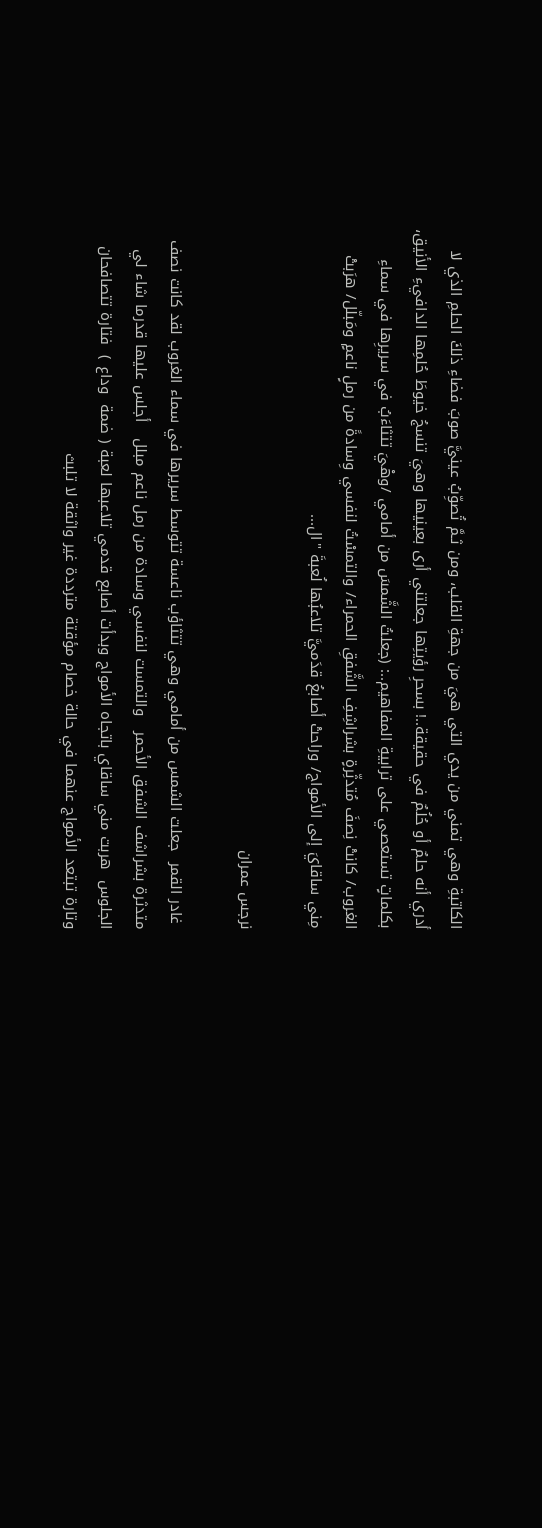الكاتبةِ وهي تمني من يدي التي هيَ من جهةِ القلب، ومن ثـمَّ تُصوِّبُ عينيَّ صوبَ فضاءِ ذلكَ الحلمِ الذي لا أدري أنه حلمٌ أو حُلُمٌ في حقيقة..! بسحرِ رؤيتِها جعلتني أرى بعينيها وهيَ تنسجُ خيوطَ حُلمِها الدافيءِ الأنيق، بكلماتٍ تستعصي على ترابيةِ المفاهيم..: (جعلتُ الشَّمسَ من أمامي /وهْيَ تتثاءَبُ في سريرِها في سماءِ الغروب/ كانتْ نِصفَ مُتدثِّرةٍ بشراشِفِ الشَّفقِ الحمراء/ والتمسْتُ لنفسي وِسادةً من رملٍ ناعمٍ ومَبلّل/ هرَبتْ مِني ساقايَ إلى الأمواج/ وراحتْ أصابعُ قدَميَّ تلاعبُها لُعبةَ "ال...

نرجس عمران

 غادر القمر  جعلت الشمس من أمامي وهي تتثاؤب ناعسة تتوسط سريرها في سماء الغروب لقد كانت نصف متدثرة بشراشف الشفق الأحمر   والتمست لنفسي وسادة من رمل ناعم مبلل   أجلس عليها قدرما شاء لي الجلوس  هربت مني ساقاي باتجاه الأمواج وبدأت أصابع قدمي تلاعبها لعبة ( ضمة  وداع )  فتارة تتصافحان وتارة تبتعد الأمواج عنهما في حالة خصام مؤقتة مترددة غير واثقة لا تلبث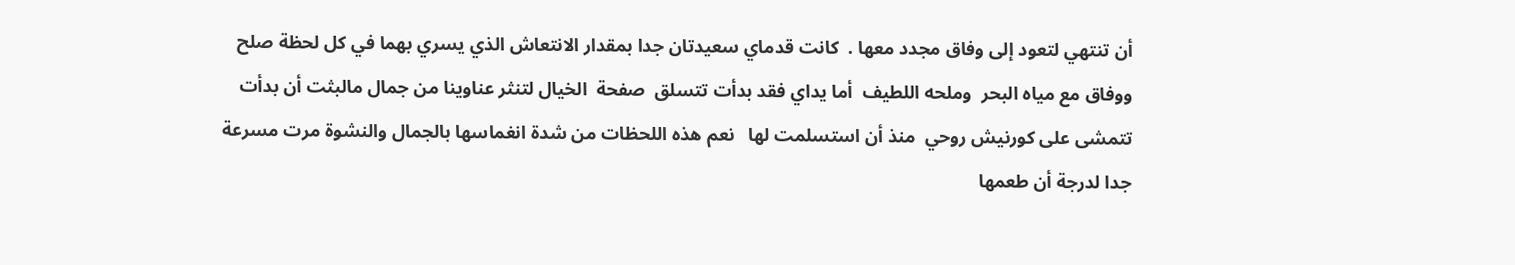أن تنتهي لتعود إلى وفاق مجدد معها .  كانت قدماي سعيدتان جدا بمقدار الانتعاش الذي يسري بهما في كل لحظة صلح ووفاق مع مياه البحر  وملحه اللطيف  أما يداي فقد بدأت تتسلق  صفحة  الخيال لتنثر عناوينا من جمال مالبثت أن بدأت تتمشى على كورنيش روحي  منذ أن استسلمت لها   نعم هذه اللحظات من شدة انغماسها بالجمال والنشوة مرت مسرعة جدا لدرجة أن طعمها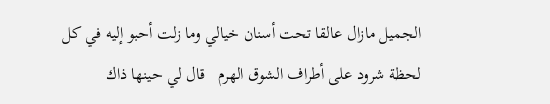الجميل مازال عالقا تحت أسنان خيالي وما زلت أحبو إليه في كل لحظة شرود على أطراف الشوق الهرم   قال لي حينها ذاك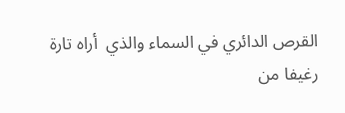القرص الدائري في السماء والذي  أراه تارة رغيفا من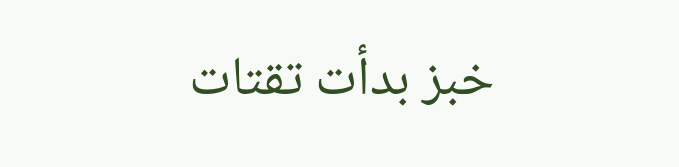خبز بدأت تقتات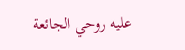عليه روحي الجائعة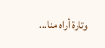وتارة أراه منا...